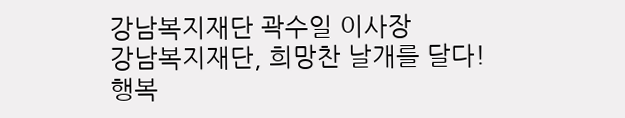강남복지재단 곽수일 이사장
강남복지재단, 희망찬 날개를 달다!
행복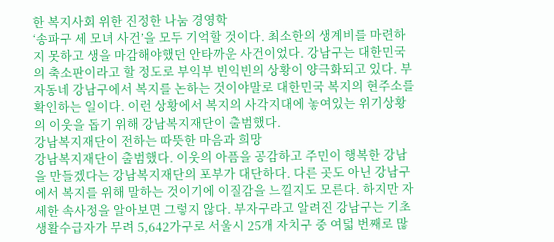한 복지사회 위한 진정한 나눔 경영학
‘송파구 세 모녀 사건’을 모두 기억할 것이다. 최소한의 생계비를 마련하지 못하고 생을 마감해야했던 안타까운 사건이었다. 강남구는 대한민국의 축소판이라고 할 정도로 부익부 빈익빈의 상황이 양극화되고 있다. 부자동네 강남구에서 복지를 논하는 것이야말로 대한민국 복지의 현주소를 확인하는 일이다. 이런 상황에서 복지의 사각지대에 놓여있는 위기상황의 이웃을 돕기 위해 강남복지재단이 출범했다.
강남복지재단이 전하는 따뜻한 마음과 희망
강남복지재단이 출범했다. 이웃의 아픔을 공감하고 주민이 행복한 강남을 만들겠다는 강남복지재단의 포부가 대단하다. 다른 곳도 아닌 강남구에서 복지를 위해 말하는 것이기에 이질감을 느낄지도 모른다. 하지만 자세한 속사정을 알아보면 그렇지 않다. 부자구라고 알려진 강남구는 기초생활수급자가 무려 5,642가구로 서울시 25개 자치구 중 여덟 번째로 많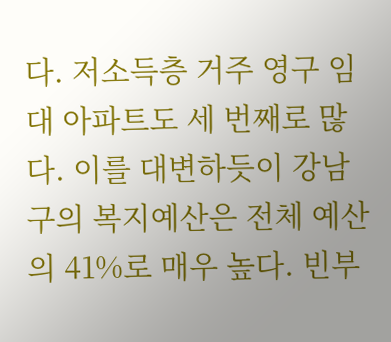다. 저소득층 거주 영구 임대 아파트도 세 번째로 많다. 이를 대변하듯이 강남구의 복지예산은 전체 예산의 41%로 매우 높다. 빈부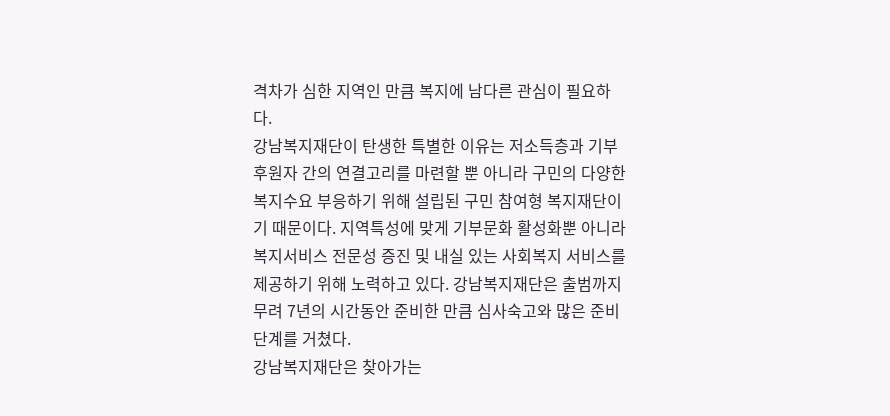격차가 심한 지역인 만큼 복지에 남다른 관심이 필요하다.
강남복지재단이 탄생한 특별한 이유는 저소득층과 기부후원자 간의 연결고리를 마련할 뿐 아니라 구민의 다양한 복지수요 부응하기 위해 설립된 구민 참여형 복지재단이기 때문이다. 지역특성에 맞게 기부문화 활성화뿐 아니라 복지서비스 전문성 증진 및 내실 있는 사회복지 서비스를 제공하기 위해 노력하고 있다. 강남복지재단은 출범까지 무려 7년의 시간동안 준비한 만큼 심사숙고와 많은 준비 단계를 거쳤다.
강남복지재단은 찾아가는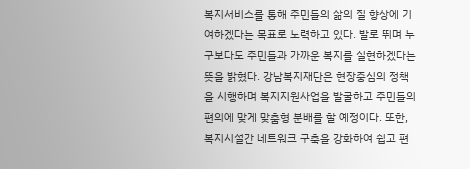복지서비스를 통해 주민들의 삶의 질 향상에 기여하겠다는 목표로 노력하고 있다. 발로 뛰며 누구보다도 주민들과 가까운 복지를 실현하겠다는 뜻을 밝혔다. 강남복지재단은 현장중심의 정책을 시행하며 복지지원사업을 발굴하고 주민들의 편의에 맞게 맞춤형 분배를 할 예정이다. 또한, 복지시설간 네트워크 구축을 강화하여 쉽고 편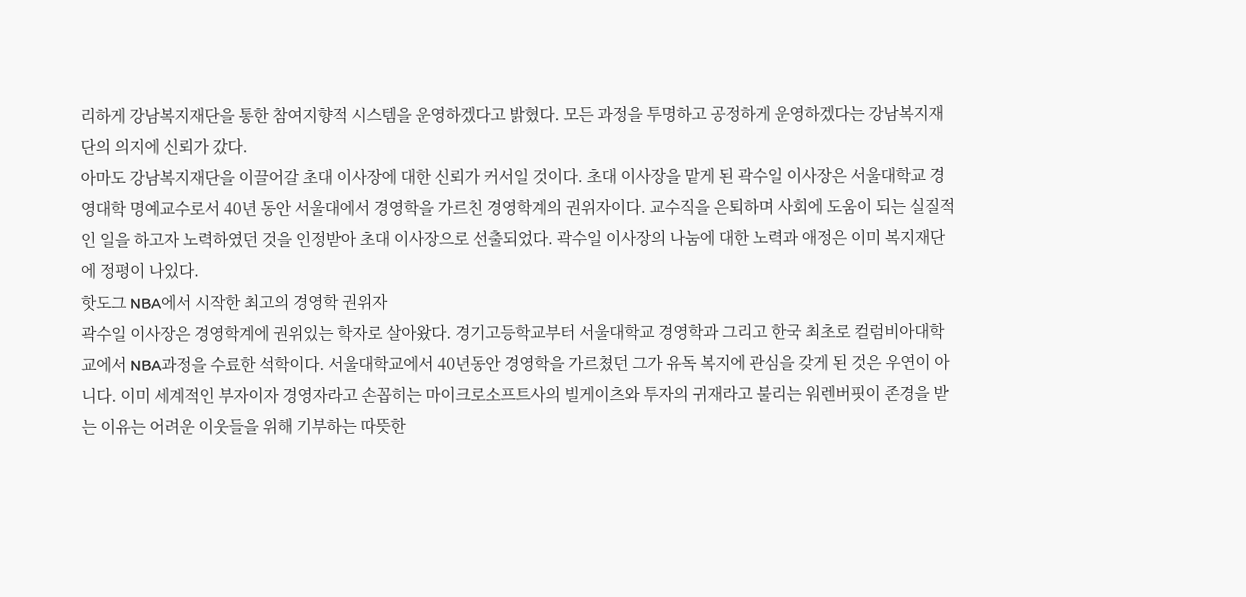리하게 강남복지재단을 통한 참여지향적 시스템을 운영하겠다고 밝혔다. 모든 과정을 투명하고 공정하게 운영하겠다는 강남복지재단의 의지에 신뢰가 갔다.
아마도 강남복지재단을 이끌어갈 초대 이사장에 대한 신뢰가 커서일 것이다. 초대 이사장을 맡게 된 곽수일 이사장은 서울대학교 경영대학 명예교수로서 40년 동안 서울대에서 경영학을 가르친 경영학계의 권위자이다. 교수직을 은퇴하며 사회에 도움이 되는 실질적인 일을 하고자 노력하였던 것을 인정받아 초대 이사장으로 선출되었다. 곽수일 이사장의 나눔에 대한 노력과 애정은 이미 복지재단에 정평이 나있다.
핫도그 NBA에서 시작한 최고의 경영학 권위자
곽수일 이사장은 경영학계에 권위있는 학자로 살아왔다. 경기고등학교부터 서울대학교 경영학과 그리고 한국 최초로 컬럼비아대학교에서 NBA과정을 수료한 석학이다. 서울대학교에서 40년동안 경영학을 가르쳤던 그가 유독 복지에 관심을 갖게 된 것은 우연이 아니다. 이미 세계적인 부자이자 경영자라고 손꼽히는 마이크로소프트사의 빌게이츠와 투자의 귀재라고 불리는 워렌버핏이 존경을 받는 이유는 어려운 이웃들을 위해 기부하는 따뜻한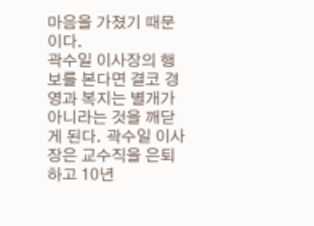마음을 가졌기 때문이다.
곽수일 이사장의 행보를 본다면 결코 경영과 복지는 별개가 아니라는 것을 깨닫게 된다. 곽수일 이사장은 교수직을 은퇴하고 10년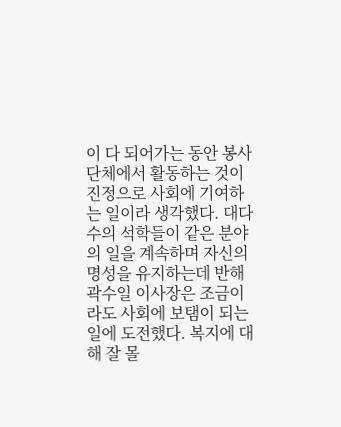이 다 되어가는 동안 봉사단체에서 활동하는 것이 진정으로 사회에 기여하는 일이라 생각했다. 대다수의 석학들이 같은 분야의 일을 계속하며 자신의 명성을 유지하는데 반해 곽수일 이사장은 조금이라도 사회에 보탬이 되는 일에 도전했다. 복지에 대해 잘 몰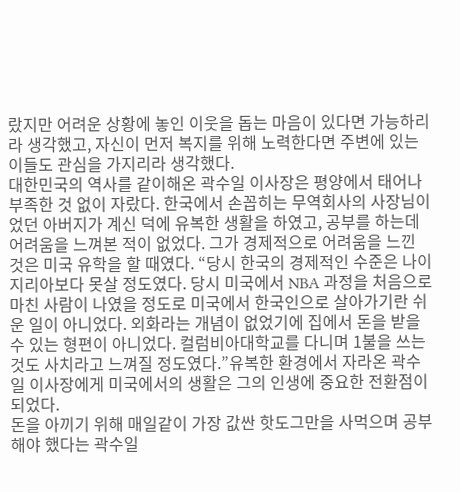랐지만 어려운 상황에 놓인 이웃을 돕는 마음이 있다면 가능하리라 생각했고, 자신이 먼저 복지를 위해 노력한다면 주변에 있는 이들도 관심을 가지리라 생각했다.
대한민국의 역사를 같이해온 곽수일 이사장은 평양에서 태어나 부족한 것 없이 자랐다. 한국에서 손꼽히는 무역회사의 사장님이었던 아버지가 계신 덕에 유복한 생활을 하였고, 공부를 하는데 어려움을 느껴본 적이 없었다. 그가 경제적으로 어려움을 느낀 것은 미국 유학을 할 때였다. “당시 한국의 경제적인 수준은 나이지리아보다 못살 정도였다. 당시 미국에서 NBA 과정을 처음으로 마친 사람이 나였을 정도로 미국에서 한국인으로 살아가기란 쉬운 일이 아니었다. 외화라는 개념이 없었기에 집에서 돈을 받을 수 있는 형편이 아니었다. 컬럼비아대학교를 다니며 1불을 쓰는 것도 사치라고 느껴질 정도였다.”유복한 환경에서 자라온 곽수일 이사장에게 미국에서의 생활은 그의 인생에 중요한 전환점이 되었다.
돈을 아끼기 위해 매일같이 가장 값싼 핫도그만을 사먹으며 공부해야 했다는 곽수일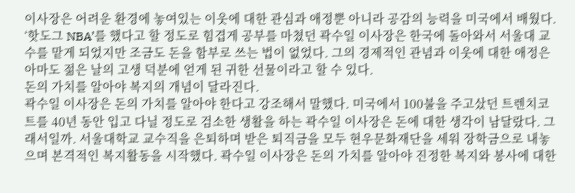이사장은 어려운 환경에 놓여있는 이웃에 대한 관심과 애정뿐 아니라 공감의 능력을 미국에서 배웠다. ‘핫도그 NBA’를 했다고 할 정도로 힘겹게 공부를 마쳤던 곽수일 이사장은 한국에 돌아와서 서울대 교수를 맡게 되었지만 조금도 돈을 함부로 쓰는 법이 없었다. 그의 경제적인 관념과 이웃에 대한 애정은 아마도 젊은 날의 고생 덕분에 얻게 된 귀한 선물이라고 할 수 있다.
돈의 가치를 알아야 복지의 개념이 달라진다.
곽수일 이사장은 돈의 가치를 알아야 한다고 강조해서 말했다. 미국에서 100불을 주고샀던 트렌치코트를 40년 동안 입고 다닐 정도로 검소한 생활을 하는 곽수일 이사장은 돈에 대한 생각이 남달랐다. 그래서일까. 서울대학교 교수직을 은퇴하며 받은 퇴직금을 모두 현우문화재단을 세워 장학금으로 내놓으며 본격적인 복지활동을 시작했다. 곽수일 이사장은 돈의 가치를 알아야 진정한 복지와 봉사에 대한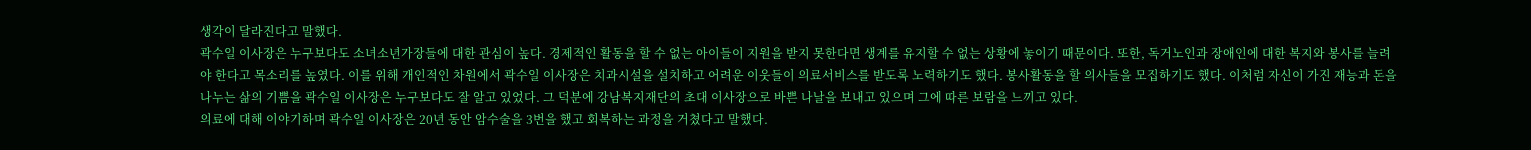생각이 달라진다고 말했다.
곽수일 이사장은 누구보다도 소녀소년가장들에 대한 관심이 높다. 경제적인 활동을 할 수 없는 아이들이 지원을 받지 못한다면 생계를 유지할 수 없는 상황에 놓이기 때문이다. 또한, 독거노인과 장애인에 대한 복지와 봉사를 늘려야 한다고 목소리를 높였다. 이를 위해 개인적인 차원에서 곽수일 이사장은 치과시설을 설치하고 어려운 이웃들이 의료서비스를 받도록 노력하기도 했다. 봉사활동을 할 의사들을 모집하기도 했다. 이처럼 자신이 가진 재능과 돈을 나누는 삶의 기쁨을 곽수일 이사장은 누구보다도 잘 알고 있었다. 그 덕분에 강남복지재단의 초대 이사장으로 바쁜 나날을 보내고 있으며 그에 따른 보람을 느끼고 있다.
의료에 대해 이야기하며 곽수일 이사장은 20년 동안 암수술을 3번을 했고 회복하는 과정을 거쳤다고 말했다.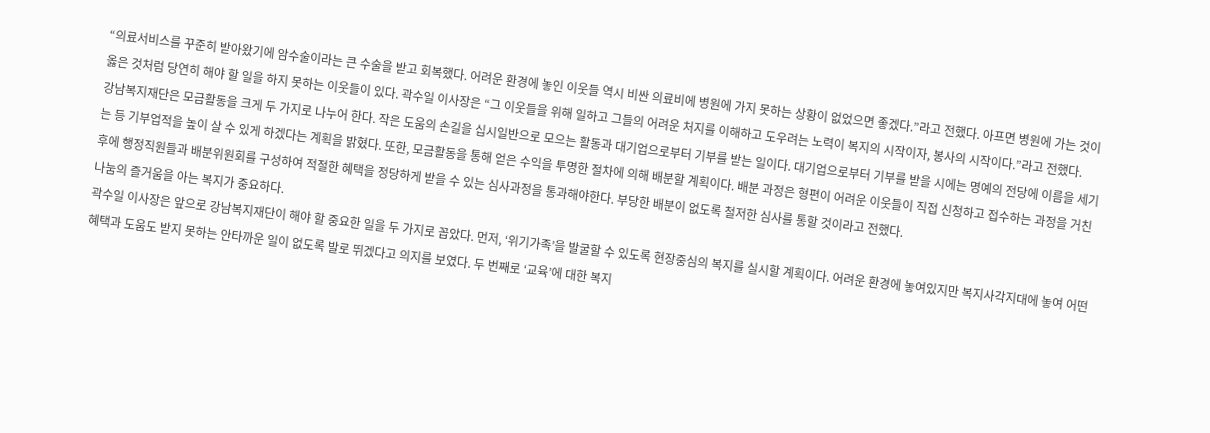“의료서비스를 꾸준히 받아왔기에 암수술이라는 큰 수술을 받고 회복했다. 어려운 환경에 놓인 이웃들 역시 비싼 의료비에 병원에 가지 못하는 상황이 없었으면 좋겠다.”라고 전했다. 아프면 병원에 가는 것이 옳은 것처럼 당연히 해야 할 일을 하지 못하는 이웃들이 있다. 곽수일 이사장은 “그 이웃들을 위해 일하고 그들의 어려운 처지를 이해하고 도우려는 노력이 복지의 시작이자, 봉사의 시작이다.”라고 전했다.
강남복지재단은 모금활동을 크게 두 가지로 나누어 한다. 작은 도움의 손길을 십시일반으로 모으는 활동과 대기업으로부터 기부를 받는 일이다. 대기업으로부터 기부를 받을 시에는 명예의 전당에 이름을 세기는 등 기부업적을 높이 살 수 있게 하겠다는 계획을 밝혔다. 또한, 모금활동을 통해 얻은 수익을 투명한 절차에 의해 배분할 계획이다. 배분 과정은 형편이 어려운 이웃들이 직접 신청하고 접수하는 과정을 거친 후에 행정직원들과 배분위원회를 구성하여 적절한 혜택을 정당하게 받을 수 있는 심사과정을 통과해야한다. 부당한 배분이 없도록 철저한 심사를 통할 것이라고 전했다.
나눔의 즐거움을 아는 복지가 중요하다.
곽수일 이사장은 앞으로 강남복지재단이 해야 할 중요한 일을 두 가지로 꼽았다. 먼저, ‘위기가족’을 발굴할 수 있도록 현장중심의 복지를 실시할 계획이다. 어려운 환경에 놓여있지만 복지사각지대에 놓여 어떤 혜택과 도움도 받지 못하는 안타까운 일이 없도록 발로 뛰겠다고 의지를 보였다. 두 번째로 ‘교육’에 대한 복지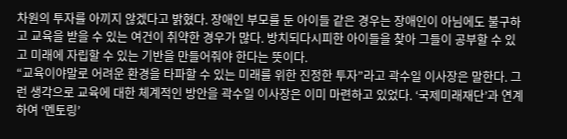차원의 투자를 아끼지 않겠다고 밝혔다. 장애인 부모를 둔 아이들 같은 경우는 장애인이 아님에도 불구하고 교육을 받을 수 있는 여건이 취약한 경우가 많다. 방치되다시피한 아이들을 찾아 그들이 공부할 수 있고 미래에 자립할 수 있는 기반을 만들어줘야 한다는 뜻이다.
“교육이야말로 어려운 환경을 타파할 수 있는 미래를 위한 진정한 투자”라고 곽수일 이사장은 말한다. 그런 생각으로 교육에 대한 체계적인 방안을 곽수일 이사장은 이미 마련하고 있었다. ‘국제미래재단’과 연계하여 ‘멘토링’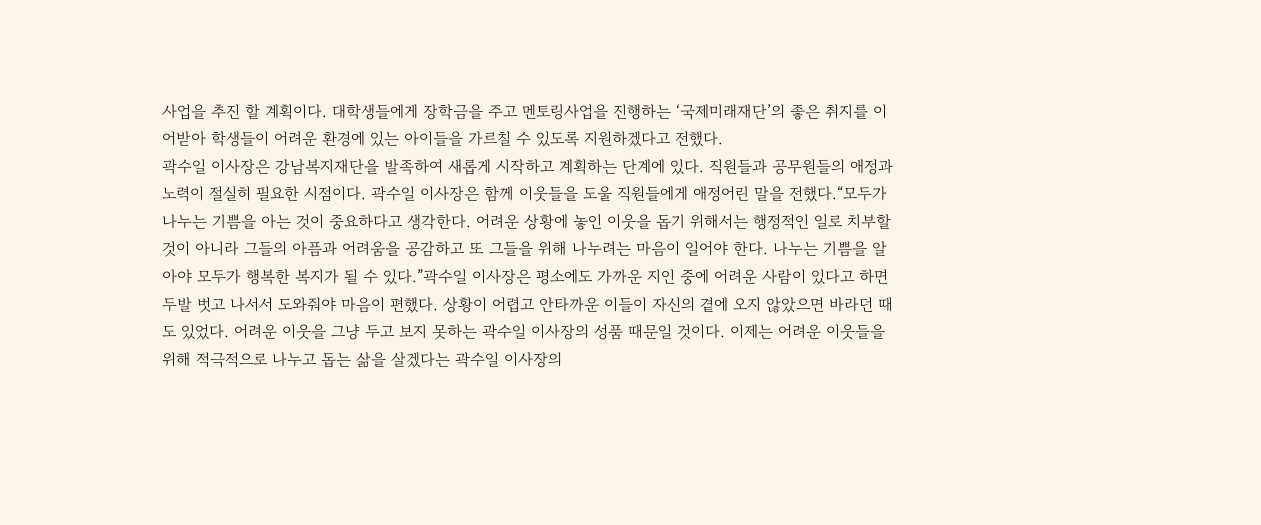사업을 추진 할 계획이다. 대학생들에게 장학금을 주고 멘토링사업을 진행하는 ‘국제미래재단’의 좋은 취지를 이어받아 학생들이 어려운 환경에 있는 아이들을 가르칠 수 있도록 지원하겠다고 전했다.
곽수일 이사장은 강남복지재단을 발족하여 새롭게 시작하고 계획하는 단계에 있다. 직원들과 공무원들의 애정과 노력이 절실히 필요한 시점이다. 곽수일 이사장은 함께 이웃들을 도울 직원들에게 애정어린 말을 전했다.“모두가 나누는 기쁨을 아는 것이 중요하다고 생각한다. 어려운 상황에 놓인 이웃을 돕기 위해서는 행정적인 일로 치부할 것이 아니라 그들의 아픔과 어려움을 공감하고 또 그들을 위해 나누려는 마음이 일어야 한다. 나누는 기쁨을 알아야 모두가 행복한 복지가 될 수 있다.”곽수일 이사장은 평소에도 가까운 지인 중에 어려운 사람이 있다고 하면 두발 벗고 나서서 도와줘야 마음이 편했다. 상황이 어렵고 안타까운 이들이 자신의 곁에 오지 않았으면 바라던 때도 있었다. 어려운 이웃을 그냥 두고 보지 못하는 곽수일 이사장의 성품 때문일 것이다. 이제는 어려운 이웃들을 위해 적극적으로 나누고 돕는 삶을 살겠다는 곽수일 이사장의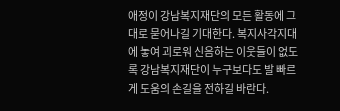애정이 강남복지재단의 모든 활동에 그대로 묻어나길 기대한다. 복지사각지대에 놓여 괴로워 신음하는 이웃들이 없도록 강남복지재단이 누구보다도 발 빠르게 도움의 손길을 전하길 바란다.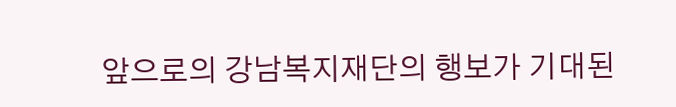앞으로의 강남복지재단의 행보가 기대된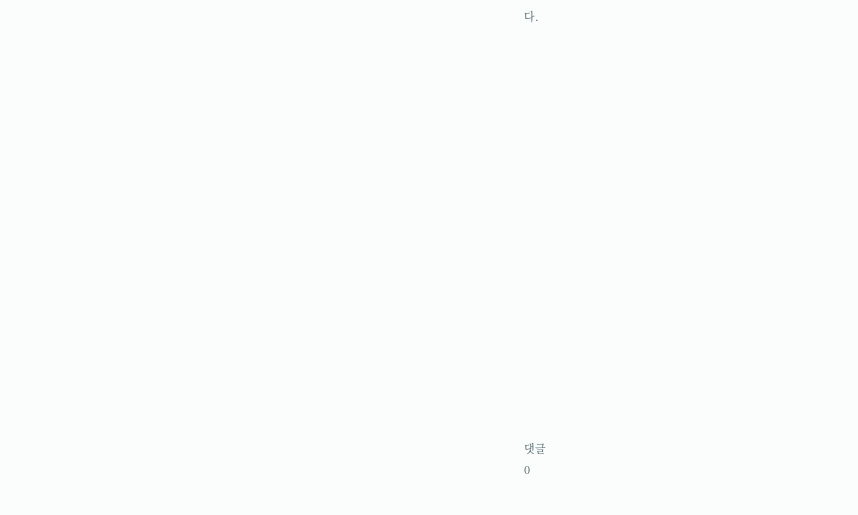다.



















댓글
0